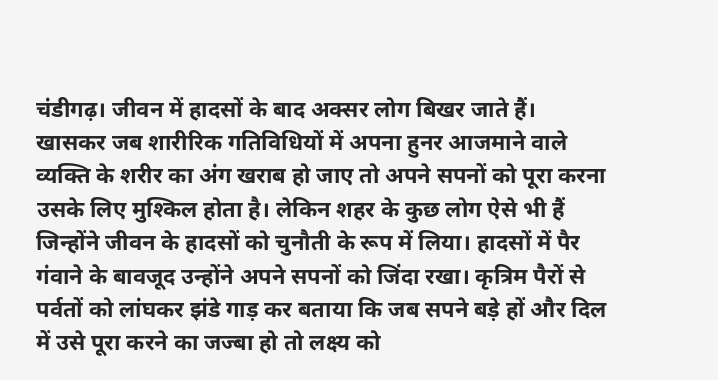चंडीगढ़। जीवन में हादसों के बाद अक्सर लोग बिखर जाते हैं। खासकर जब शारीरिक गतिविधियों में अपना हुनर आजमाने वाले व्यक्ति के शरीर का अंग खराब हो जाए तो अपने सपनों को पूरा करना उसके लिए मुश्किल होता है। लेकिन शहर के कुछ लोग ऐसे भी हैं जिन्होंने जीवन के हादसों को चुनौती के रूप में लिया। हादसों में पैर गंवाने के बावजूद उन्होंने अपने सपनों को जिंदा रखा। कृत्रिम पैरों से पर्वतों को लांघकर झंडे गाड़ कर बताया कि जब सपने बड़े हों और दिल में उसे पूरा करने का जज्बा हो तो लक्ष्य को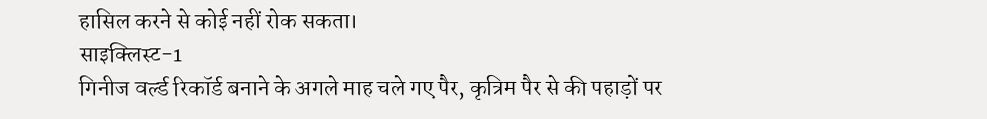हासिल करने से कोई नहीं रोक सकता।
साइक्लिस्ट-1
गिनीज वर्ल्ड रिकॉर्ड बनाने के अगले माह चले गए पैर, कृत्रिम पैर से की पहाड़ों पर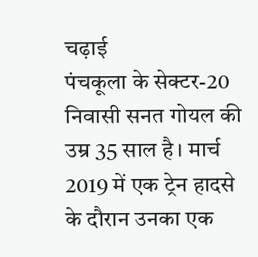चढ़ाई
पंचकूला के सेक्टर-20 निवासी सनत गोयल की उम्र 35 साल है। मार्च 2019 में एक ट्रेन हादसे के दौरान उनका एक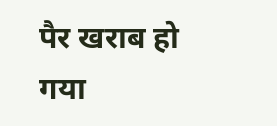पैर खराब हो गया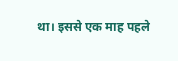था। इससे एक माह पहले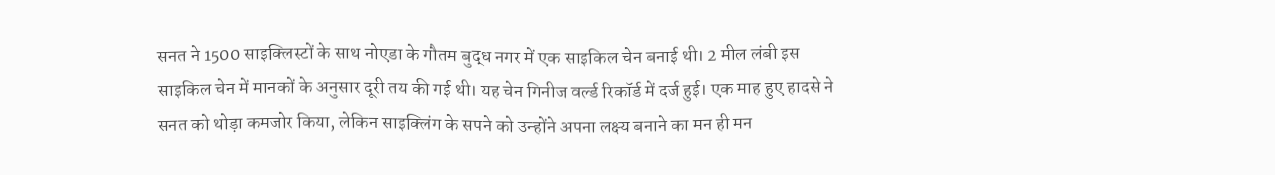सनत ने 1500 साइक्लिस्टों के साथ नोएडा के गौतम बुद्ध नगर में एक साइकिल चेन बनाई थी। 2 मील लंबी इस साइकिल चेन में मानकों के अनुसार दूरी तय की गई थी। यह चेन गिनीज वर्ल्ड रिकॉर्ड में दर्ज हुई। एक माह हुए हादसे ने सनत को थोड़ा कमजोर किया, लेकिन साइक्लिंग के सपने को उन्होंने अपना लक्ष्य बनाने का मन ही मन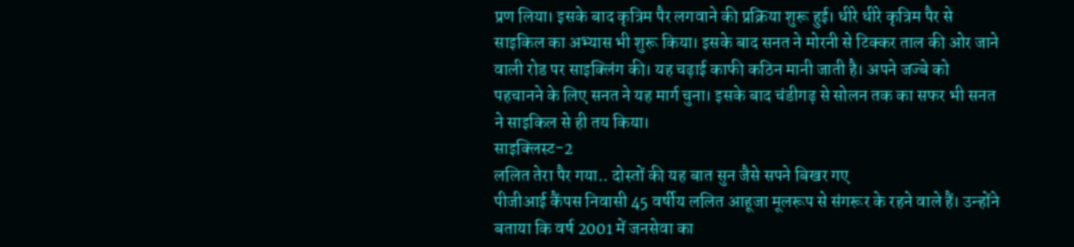प्रण लिया। इसके बाद कृत्रिम पैर लगवाने की प्रक्रिया शुरू हुई। धीरे धीरे कृत्रिम पैर से साइकिल का अभ्यास भी शुरू किया। इसके बाद सनत ने मोरनी से टिक्कर ताल की ओर जाने वाली रोड पर साइक्लिंग की। यह चढ़ाई काफी कठिन मानी जाती है। अपने जज्बे को पहचानने के लिए सनत ने यह मार्ग चुना। इसके बाद चंडीगढ़ से सोलन तक का सफर भी सनत ने साइकिल से ही तय किया।
साइक्लिस्ट-2
ललित तेरा पैर गया.. दोस्तों की यह बात सुन जैसे सपने बिखर गए
पीजीआई कैंपस निवासी 45 वर्षीय ललित आहूजा मूलरूप से संगरूर के रहने वाले हैं। उन्होंने बताया कि वर्ष 2001 में जनसेवा का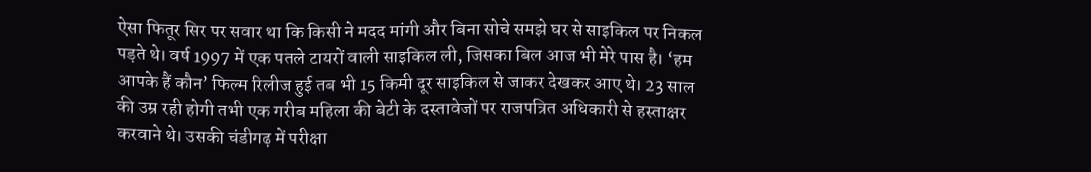ऐसा फितूर सिर पर सवार था कि किसी ने मदद मांगी और बिना सोचे समझे घर से साइकिल पर निकल पड़ते थे। वर्ष 1997 में एक पतले टायरों वाली साइकिल ली, जिसका बिल आज भी मेरे पास है। ‘हम आपके हैं कौन’ फिल्म रिलीज हुई तब भी 15 किमी दूर साइकिल से जाकर देखकर आए थे। 23 साल की उम्र रही होगी तभी एक गरीब महिला की बेटी के दस्तावेजों पर राजपत्रित अधिकारी से हस्ताक्षर करवाने थे। उसकी चंडीगढ़ में परीक्षा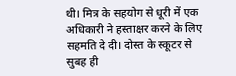थी। मित्र के सहयोग से धूरी में एक अधिकारी ने हस्ताक्षर करने के लिए सहमति दे दी। दोस्त के स्कूटर से सुबह ही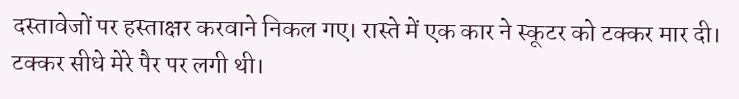दस्तावेजों पर हस्ताक्षर करवाने निकल गए। रास्ते में एक कार ने स्कूटर को टक्कर मार दी। टक्कर सीधे मेरे पैर पर लगी थी।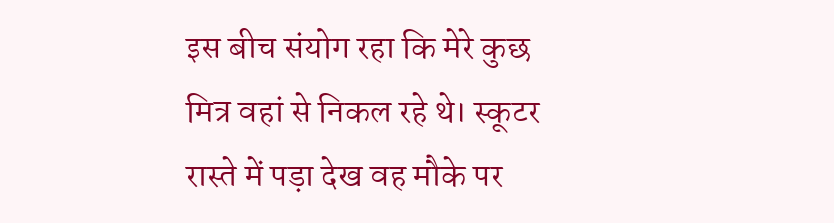इस बीच संयोग रहा कि मेरे कुछ मित्र वहां से निकल रहे थे। स्कूटर रास्ते में पड़ा देख वह मौके पर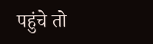पहुंचे तो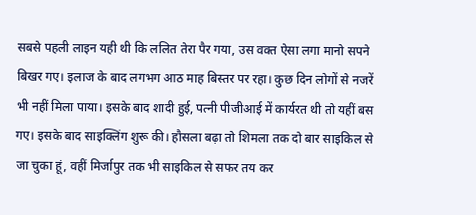सबसे पहली लाइन यही थी कि ललित तेरा पैर गया, उस वक्त ऐसा लगा मानो सपने बिखर गए। इलाज के बाद लगभग आठ माह बिस्तर पर रहा। कुछ दिन लोगों से नजरें भी नहीं मिला पाया। इसके बाद शादी हुई, पत्नी पीजीआई में कार्यरत थी तो यहीं बस गए। इसके बाद साइक्लिंग शुरू की। हौसला बढ़ा तो शिमला तक दो बार साइकिल से जा चुका हूं, वहीं मिर्जापुर तक भी साइकिल से सफर तय कर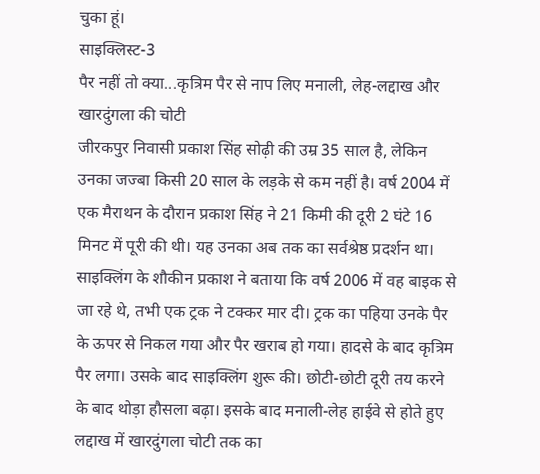चुका हूं।
साइक्लिस्ट-3
पैर नहीं तो क्या...कृत्रिम पैर से नाप लिए मनाली, लेह-लद्दाख और खारदुंगला की चोटी
जीरकपुर निवासी प्रकाश सिंह सोढ़ी की उम्र 35 साल है, लेकिन उनका जज्बा किसी 20 साल के लड़के से कम नहीं है। वर्ष 2004 में एक मैराथन के दौरान प्रकाश सिंह ने 21 किमी की दूरी 2 घंटे 16 मिनट में पूरी की थी। यह उनका अब तक का सर्वश्रेष्ठ प्रदर्शन था। साइक्लिंग के शौकीन प्रकाश ने बताया कि वर्ष 2006 में वह बाइक से जा रहे थे, तभी एक ट्रक ने टक्कर मार दी। ट्रक का पहिया उनके पैर के ऊपर से निकल गया और पैर खराब हो गया। हादसे के बाद कृत्रिम पैर लगा। उसके बाद साइक्लिंग शुरू की। छोटी-छोटी दूरी तय करने के बाद थोड़ा हौसला बढ़ा। इसके बाद मनाली-लेह हाईवे से होते हुए लद्दाख में खारदुंगला चोटी तक का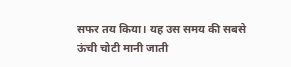सफर तय किया। यह उस समय की सबसे ऊंची चोटी मानी जाती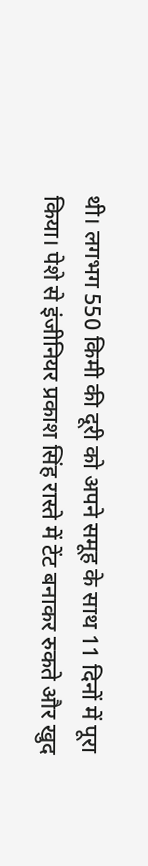थी। लगभग 550 किमी की दूरी को अपने समूह के साथ 11 दिनों में पूरा किया। पेशे से इंजीनियर प्रकाश सिंह रास्ते में टेंट बनाकर रुकते और खुद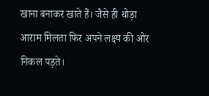खाना बनाकर खाते हैं। जैसे ही थोड़ा आराम मिलता फिर अपने लक्ष्य की ओर निकल पड़ते।